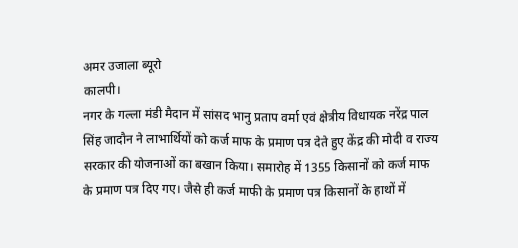अमर उजाला ब्यूरो
कालपी।
नगर के गल्ला मंडी मैदान में सांसद भानु प्रताप वर्मा एवं क्षेत्रीय विधायक नरेंद्र पाल सिंह जादौन ने लाभार्थियों को कर्ज माफ के प्रमाण पत्र देते हुए केंद्र की मोदी व राज्य सरकार की योजनाओं का बखान किया। समारोह में 1355 किसानों को कर्ज माफ के प्रमाण पत्र दिए गए। जैसे ही कर्ज माफी के प्रमाण पत्र किसानों के हाथों में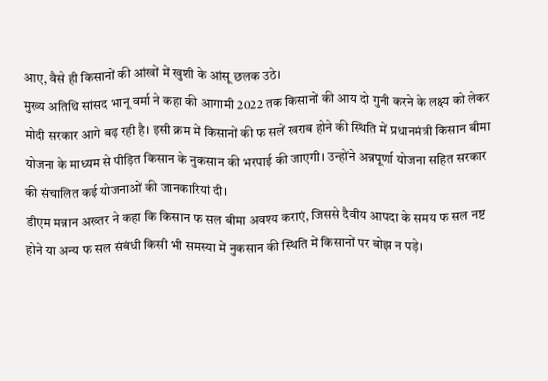आए, वैसे ही किसानों की आंखों में खुशी के आंसू छलक उठे।
मुख्य अतिथि सांसद भानू वर्मा ने कहा की आगामी 2022 तक किसानों की आय दो गुनी करने के लक्ष्य को लेकर मोदी सरकार आगे बढ़ रही है। इसी क्रम में किसानों की फ सलें खराब होने की स्थिति में प्रधानमंत्री किसान बीमा योजना के माध्यम से पीड़ित किसान के नुकसान की भरपाई की जाएगी। उन्होंने अन्नपूर्णा योजना सहित सरकार की संचालित कई योजनाओं की जानकारियां दी।
डीएम मन्नान अख्तर ने कहा कि किसान फ सल बीमा अवश्य कराएं, जिससे दैवीय आपदा के समय फ सल नष्ट होने या अन्य फ सल संबंधी किसी भी समस्या में नुकसान की स्थिति में किसानों पर बोझ न पड़े।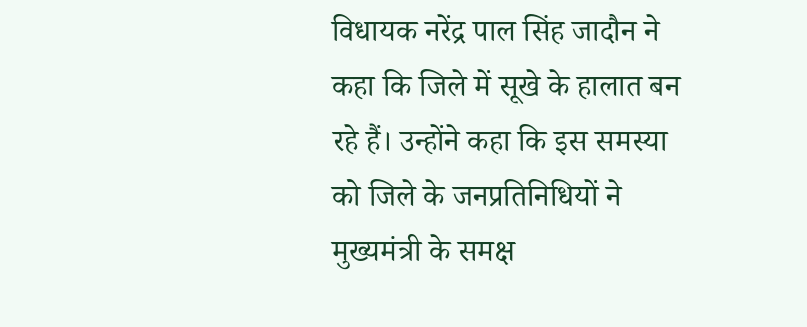विधायक नरेंद्र पाल सिंह जादौन ने कहा कि जिले में सूखे के हालात बन रहे हैं। उन्होंने कहा कि इस समस्या को जिले के जनप्रतिनिधियों ने मुख्यमंत्री के समक्ष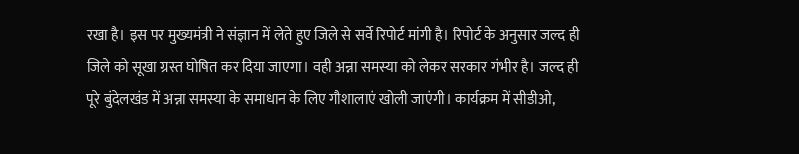रखा है। इस पर मुख्यमंत्री ने संज्ञान में लेते हुए जिले से सर्वे रिपोर्ट मांगी है। रिपोर्ट के अनुसार जल्द ही जिले को सूखा ग्रस्त घोषित कर दिया जाएगा। वही अन्ना समस्या को लेकर सरकार गंभीर है। जल्द ही पूरे बुंदेलखंड में अन्ना समस्या के समाधान के लिए गौशालाएं खोली जाएंगी। कार्यक्रम में सीडीओ,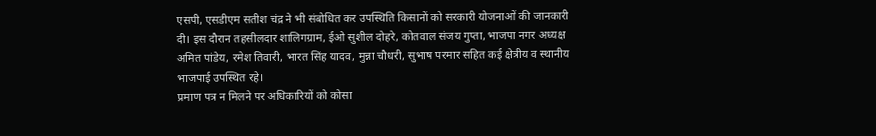एसपी, एसडीएम सतीश चंद्र ने भी संबोधित कर उपस्थिति किसानों को सरकारी योजनाओं की जानकारी दी। इस दौरान तहसीलदार शालिगग्राम, ईओ सुशील दोहरे, कोतवाल संजय गुप्ता, भाजपा नगर अध्यक्ष अमित पांडेय, रमेश तिवारी, भारत सिंह यादव, मुन्ना चौधरी, सुभाष परमार सहित कई क्षेत्रीय व स्थानीय भाजपाई उपस्थित रहे।
प्रमाण पत्र न मिलने पर अधिकारियों को कोसा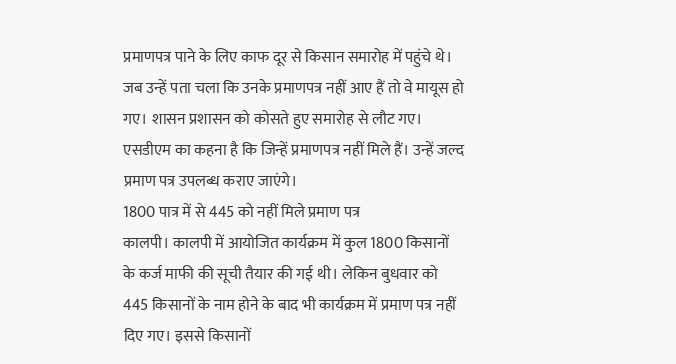प्रमाणपत्र पाने के लिए काफ दूर से किसान समारोह में पहुंचे थे। जब उन्हें पता चला कि उनके प्रमाणपत्र नहीं आए हैं तो वे मायूस हो गए। शासन प्रशासन को कोसते हुए समारोह से लौट गए। एसडीएम का कहना है कि जिन्हें प्रमाणपत्र नहीं मिले हैं। उन्हें जल्द प्रमाण पत्र उपलब्ध कराए जाएंगे।
1800 पात्र में से 445 को नहीं मिले प्रमाण पत्र
कालपी। कालपी में आयोजित कार्यक्रम में कुल 1800 किसानों के कर्ज माफी की सूची तैयार की गई थी। लेकिन बुधवार को 445 किसानों के नाम होने के बाद भी कार्यक्रम में प्रमाण पत्र नहीं दिए गए। इससे किसानों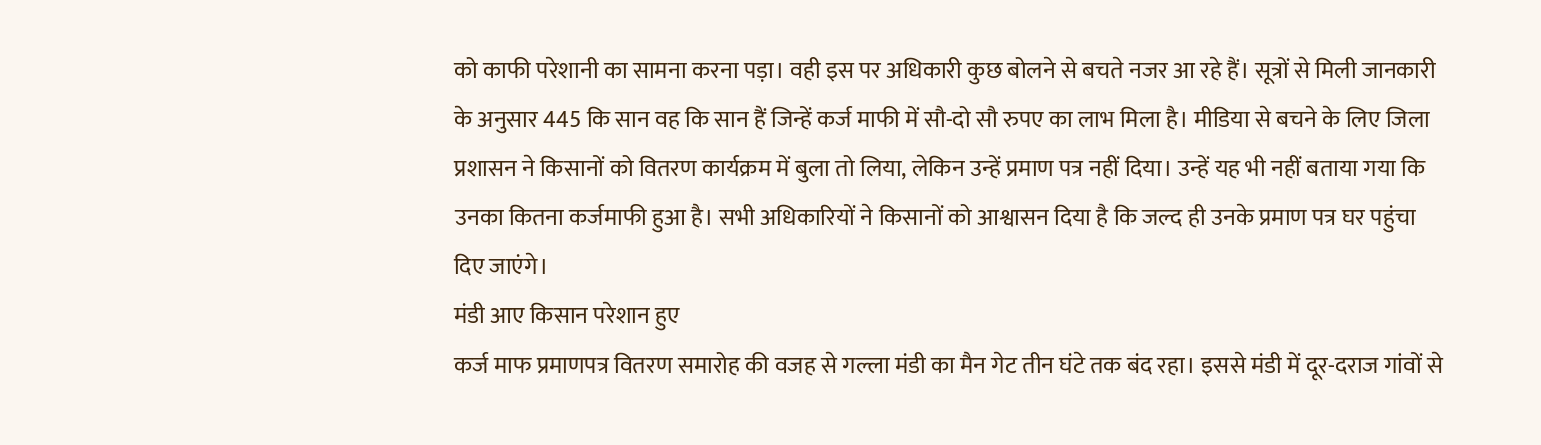को काफी परेशानी का सामना करना पड़ा। वही इस पर अधिकारी कुछ बोलने से बचते नजर आ रहे हैं। सूत्रों से मिली जानकारी के अनुसार 445 कि सान वह कि सान हैं जिन्हें कर्ज माफी में सौ-दो सौ रुपए का लाभ मिला है। मीडिया से बचने के लिए जिला प्रशासन ने किसानों को वितरण कार्यक्रम में बुला तो लिया, लेकिन उन्हें प्रमाण पत्र नहीं दिया। उन्हें यह भी नहीं बताया गया कि उनका कितना कर्जमाफी हुआ है। सभी अधिकारियों ने किसानों को आश्वासन दिया है कि जल्द ही उनके प्रमाण पत्र घर पहुंचा दिए जाएंगे।
मंडी आए किसान परेशान हुए
कर्ज माफ प्रमाणपत्र वितरण समारोह की वजह से गल्ला मंडी का मैन गेट तीन घंटे तक बंद रहा। इससे मंडी में दूर-दराज गांवों से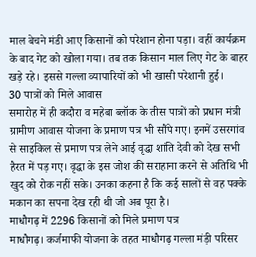माल बेचने मंडी आए किसानों को परेशान होना पड़ा। वहीं कार्यक्रम के बाद गेट को खोला गया। तब तक किसान माल लिए गेट के बाहर खड़े रहे। इससे गल्ला व्यापारियों को भी खासी परेशानी हुई।
30 पात्रों को मिले आवास
समारोह में ही कदौरा व महेबा ब्लॉक के तीस पात्रों को प्रधान मंत्री ग्रामीण आवास योजना के प्रमाण पत्र भी सौंपे गए। इनमें उसरगांव से साइकिल से प्रमाण पत्र लेने आई वृद्धा शांति देवी को देख सभी हैरत में पड़ गए। वृद्धा के इस जोश की सराहाना करने से अतिथि भी खुद को रोक नहीं सके। उनका कहना है कि कई सालों से वह पक्के मकान का सपना देख रही थी जो अब पूरा है।
माधौगढ़ में 2296 किसानों को मिले प्रमाण पत्र
माधौगढ़। कर्जमाफी योजना के तहत माधौगढ़ गल्ला मंड़ी परिसर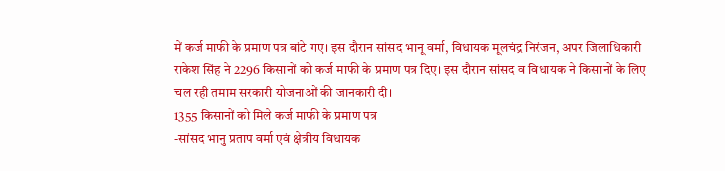में कर्ज माफी के प्रमाण पत्र बांटे गए। इस दौरान सांसद भानू वर्मा, विधायक मूलचंद्र निरंजन, अपर जिलाधिकारी राकेश सिंह ने 2296 किसानों को कर्ज माफी के प्रमाण पत्र दिए। इस दौरान सांसद व विधायक ने किसानों के लिए चल रही तमाम सरकारी योजनाओं की जानकारी दी।
1355 किसानों को मिले कर्ज माफी के प्रमाण पत्र
-सांसद भानु प्रताप वर्मा एवं क्षेत्रीय विधायक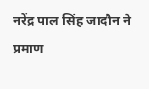नरेंद्र पाल सिंह जादौन ने प्रमाण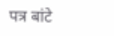पत्र बांटे